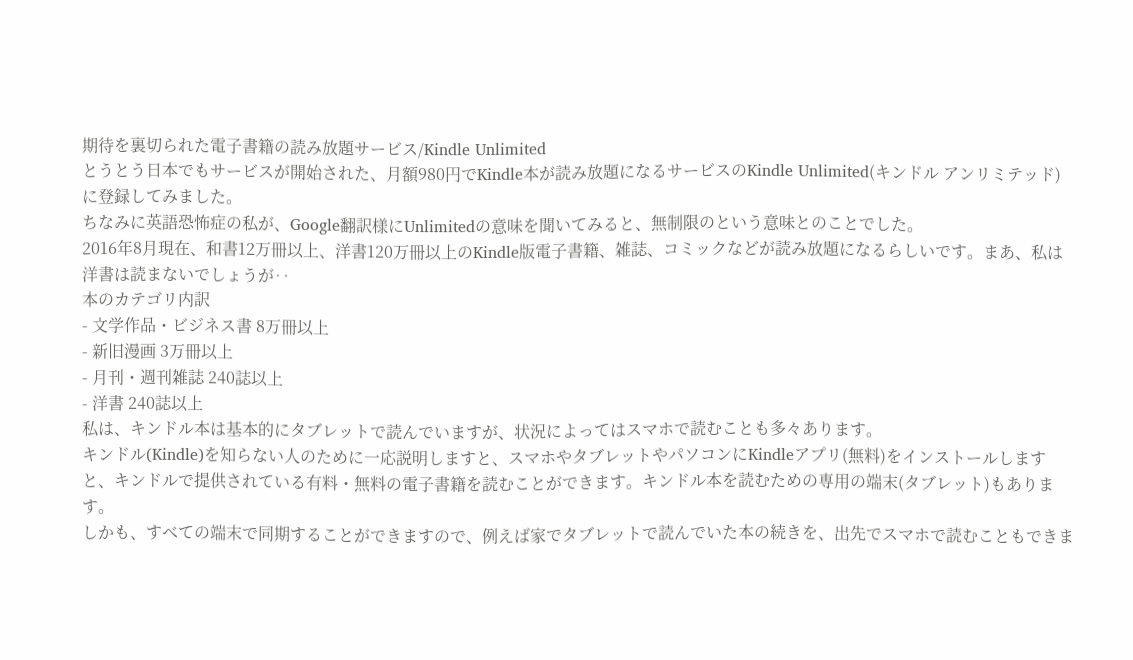期待を裏切られた電子書籍の読み放題サービス/Kindle Unlimited
とうとう日本でもサービスが開始された、月額980円でKindle本が読み放題になるサービスのKindle Unlimited(キンドル アンリミテッド)に登録してみました。
ちなみに英語恐怖症の私が、Google翻訳様にUnlimitedの意味を聞いてみると、無制限のという意味とのことでした。
2016年8月現在、和書12万冊以上、洋書120万冊以上のKindle版電子書籍、雑誌、コミックなどが読み放題になるらしいです。まあ、私は洋書は読まないでしょうが‥
本のカテゴリ内訳
- 文学作品・ビジネス書 8万冊以上
- 新旧漫画 3万冊以上
- 月刊・週刊雑誌 240誌以上
- 洋書 240誌以上
私は、キンドル本は基本的にタブレットで読んでいますが、状況によってはスマホで読むことも多々あります。
キンドル(Kindle)を知らない人のために一応説明しますと、スマホやタブレットやパソコンにKindleアプリ(無料)をインストールしますと、キンドルで提供されている有料・無料の電子書籍を読むことができます。キンドル本を読むための専用の端末(タブレット)もあります。
しかも、すべての端末で同期することができますので、例えば家でタブレットで読んでいた本の続きを、出先でスマホで読むこともできま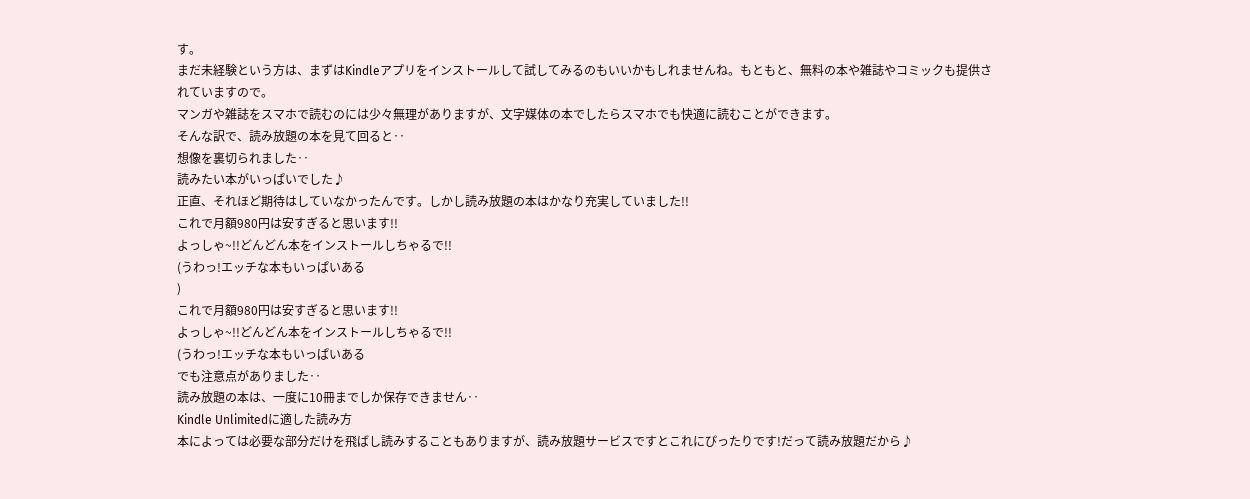す。
まだ未経験という方は、まずはKindleアプリをインストールして試してみるのもいいかもしれませんね。もともと、無料の本や雑誌やコミックも提供されていますので。
マンガや雑誌をスマホで読むのには少々無理がありますが、文字媒体の本でしたらスマホでも快適に読むことができます。
そんな訳で、読み放題の本を見て回ると‥
想像を裏切られました‥
読みたい本がいっぱいでした♪
正直、それほど期待はしていなかったんです。しかし読み放題の本はかなり充実していました!!
これで月額980円は安すぎると思います!!
よっしゃ~!!どんどん本をインストールしちゃるで!!
(うわっ!エッチな本もいっぱいある
)
これで月額980円は安すぎると思います!!
よっしゃ~!!どんどん本をインストールしちゃるで!!
(うわっ!エッチな本もいっぱいある
でも注意点がありました‥
読み放題の本は、一度に10冊までしか保存できません‥
Kindle Unlimitedに適した読み方
本によっては必要な部分だけを飛ばし読みすることもありますが、読み放題サービスですとこれにぴったりです!だって読み放題だから♪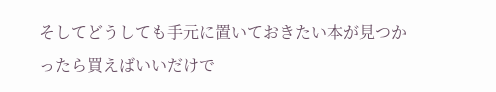そしてどうしても手元に置いておきたい本が見つかったら買えばいいだけで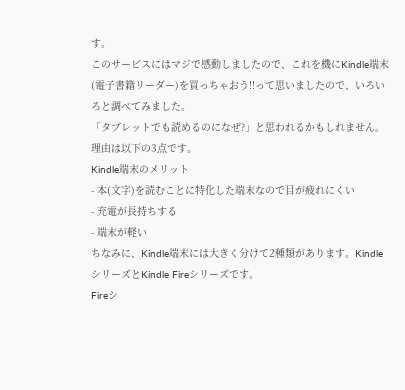す。
このサービスにはマジで感動しましたので、これを機にKindle端末(電子書籍リーダー)を買っちゃおう!!って思いましたので、いろいろと調べてみました。
「タブレットでも読めるのになぜ?」と思われるかもしれません。理由は以下の3点です。
Kindle端末のメリット
- 本(文字)を読むことに特化した端末なので目が疲れにくい
- 充電が長持ちする
- 端末が軽い
ちなみに、Kindle端末には大きく分けて2種類があります。KindleシリーズとKindle Fireシリーズです。
Fireシ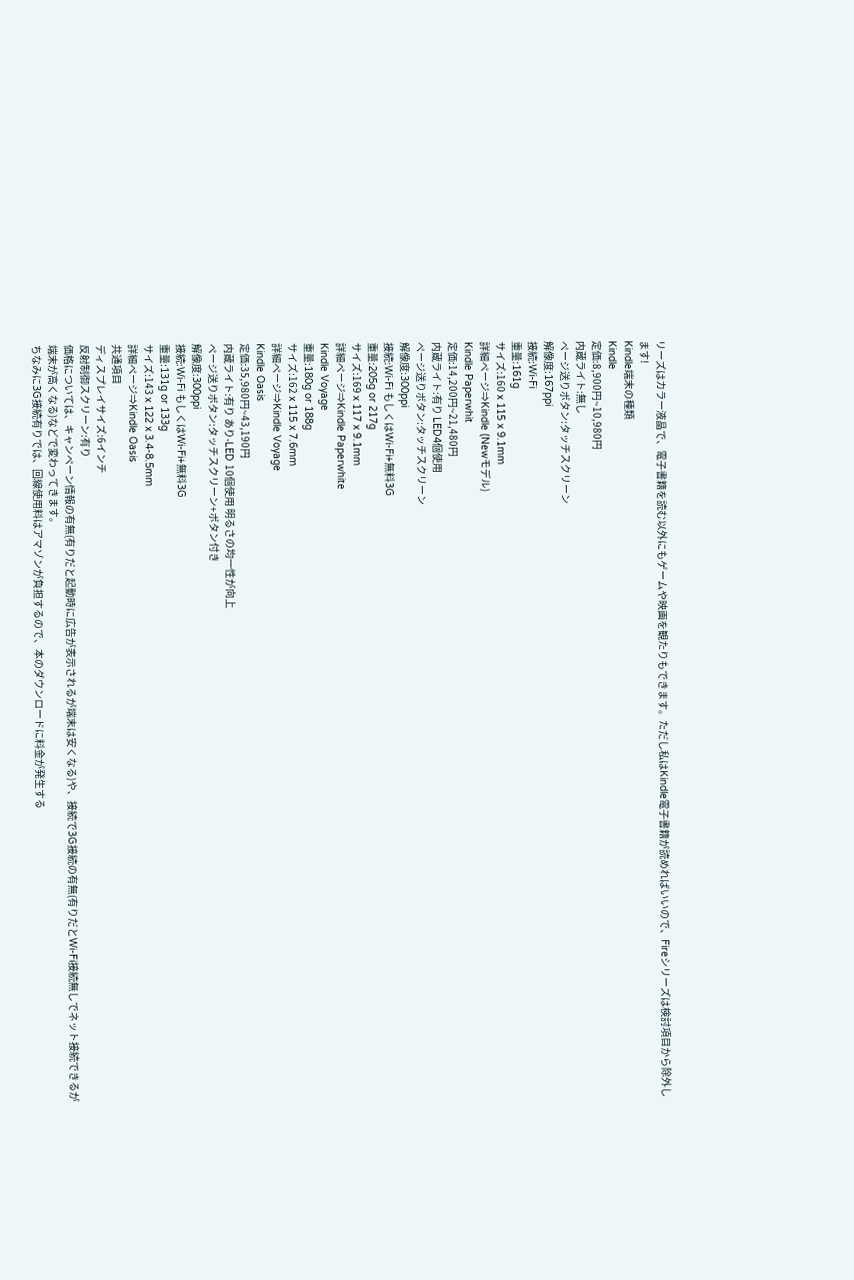リーズはカラー液晶で、電子書籍を読む以外にもゲームや映画を観たりもできます。ただし私はKindle電子書籍が読めればいいので、Fireシリーズは検討項目から除外します!
Kindle端末の種類
Kindle
定価:8,900円~10,980円
内蔵ライト:無し
ページ送りボタン:タッチスクリーン
解像度:167ppi
接続:Wi-Fi
重量:161g
サイズ:160 x 115 x 9.1mm
詳細ページ⇒Kindle (Newモデル)
Kindle Paperwhit
定価:14,200円~21,480円
内蔵ライト:有り LED4個使用
ページ送りボタン:タッチスクリーン
解像度:300ppi
接続:Wi-Fi もしくはWi-Fi+無料3G
重量:205g or 217g
サイズ:169 x 117 x 9.1mm
詳細ページ⇒Kindle Paperwhite
Kindle Voyage
重量:180g or 188g
サイズ:162 x 115 x 7.6mm
詳細ページ⇒Kindle Voyage
Kindle Oasis
定価:35,980円~43,190円
内蔵ライト:有り あり-LED 10個使用 明るさの均一性が向上
ページ送りボタン:タッチスクリーン+ボタン付き
解像度:300ppi
接続:Wi-Fi もしくはWi-Fi+無料3G
重量:131g or 133g
サイズ:143 x 122 x 3.4-8.5mm
詳細ページ⇒Kindle Oasis
共通項目
ディスプレイサイズ:6インチ
反射制御スクリーン:有り
価格については、キャンペーン情報の有無(有りだと起動時に広告が表示されるが端末は安くなる)や、接続で3G接続の有無(有りだとWi-Fi接続無しでネット接続できるが端末が高くなる)などで変わってきます。
ちなみに3G接続有りでは、回線使用料はアマゾンが負担するので、本のダウンロードに料金が発生する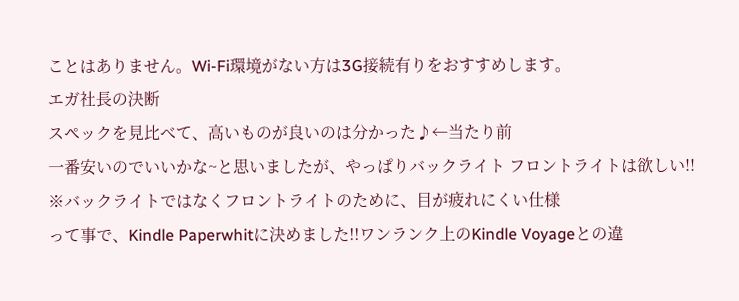ことはありません。Wi-Fi環境がない方は3G接続有りをおすすめします。
エガ社長の決断
スペックを見比べて、高いものが良いのは分かった♪←当たり前
一番安いのでいいかな~と思いましたが、やっぱりバックライト フロントライトは欲しい!!
※バックライトではなくフロントライトのために、目が疲れにくい仕様
って事で、Kindle Paperwhitに決めました!!ワンランク上のKindle Voyageとの違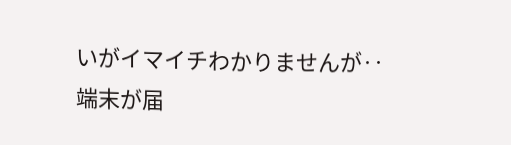いがイマイチわかりませんが‥
端末が届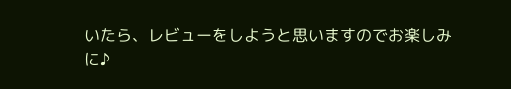いたら、レビューをしようと思いますのでお楽しみに♪